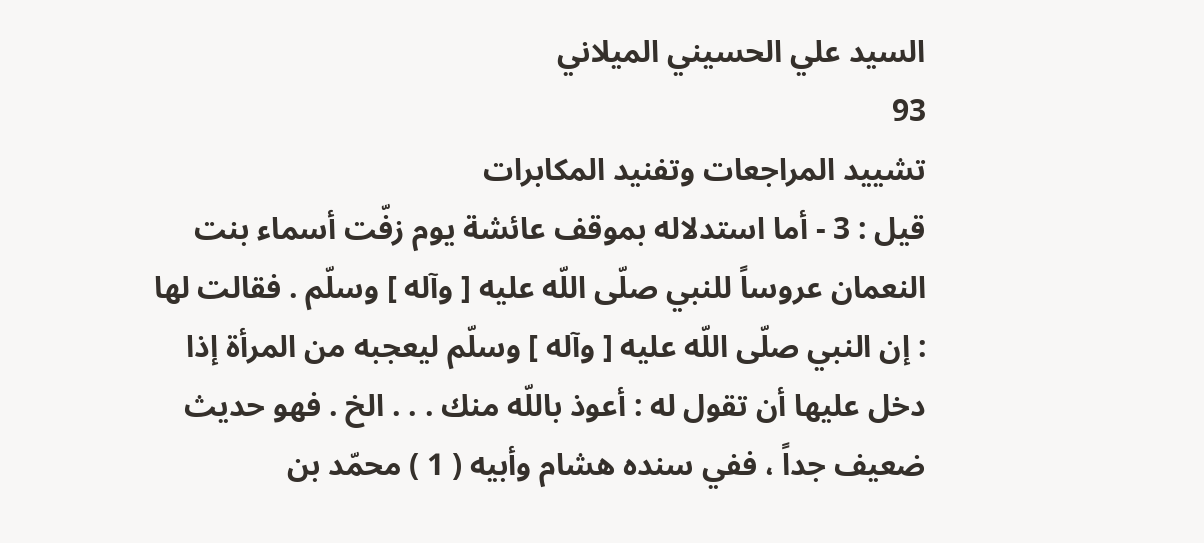السيد علي الحسيني الميلاني
93
تشييد المراجعات وتفنيد المكابرات
قيل : 3 - أما استدلاله بموقف عائشة يوم زفّت أسماء بنت النعمان عروساً للنبي صلّى اللّه عليه [ وآله ] وسلّم . فقالت لها : إن النبي صلّى اللّه عليه [ وآله ] وسلّم ليعجبه من المرأة إذا دخل عليها أن تقول له : أعوذ باللّه منك . . . الخ . فهو حديث ضعيف جداً ، ففي سنده هشام وأبيه ( 1 ) محمّد بن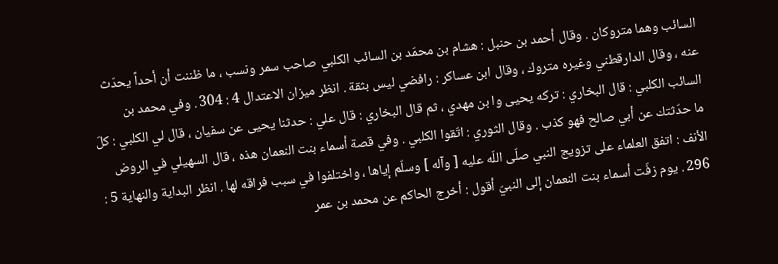السائب وهما متروكان . وقال أحمد بن حنبل : هشام بن محمّد بن السائب الكلبي صاحب سمر ونسب ، ما ظننت أن أحداً يحدّث عنه ، وقال الدارقطني وغيره متروك ، وقال ابن عساكر : رافضي ليس بثقة . انظر ميزان الاعتدال 4 : 304 . وفي محمد بن السائب الكلبي : قال البخاري : تركه يحيى وا بن مهدي ، ثم قال البخاري : قال علي : حدثنا يحيى عن سفيان ، قال لي الكلبي : كلّ ما حدّثتك عن أبي صالح فهو كذب . وقال الثوري : اتّقوا الكلبي . وفي قصة أسماء بنت النعمان هذه ، قال السهيلي في الروض الأنف : اتفق العلماء على تزويج النبي صلّى اللّه عليه [ وآله ] وسلّم إياها ، واختلفوا في سبب فراقه لها . انظر البداية والنهاية 5 : 296 . يوم زفّت أسماء بنت النعمان إلى النبيّ أقول : أخرج الحاكم عن محمد بن عمر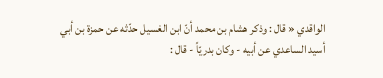الواقدي « قال : وذكر هشام بن محمد أنّ ابن الغسيل حدّثه عن حمزة بن أبي أسيد الساعدي عن أبيه - وكان بدريّاً - قال :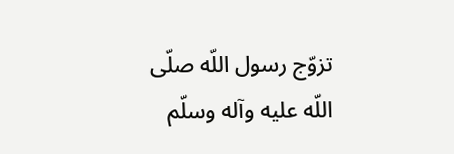تزوّج رسول اللّه صلّى اللّه عليه وآله وسلّم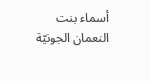أسماء بنت النعمان الجونيّة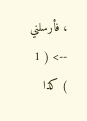، فأرسلني
--> ( 1 ) كذا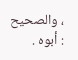، والصحيح : أبوه .